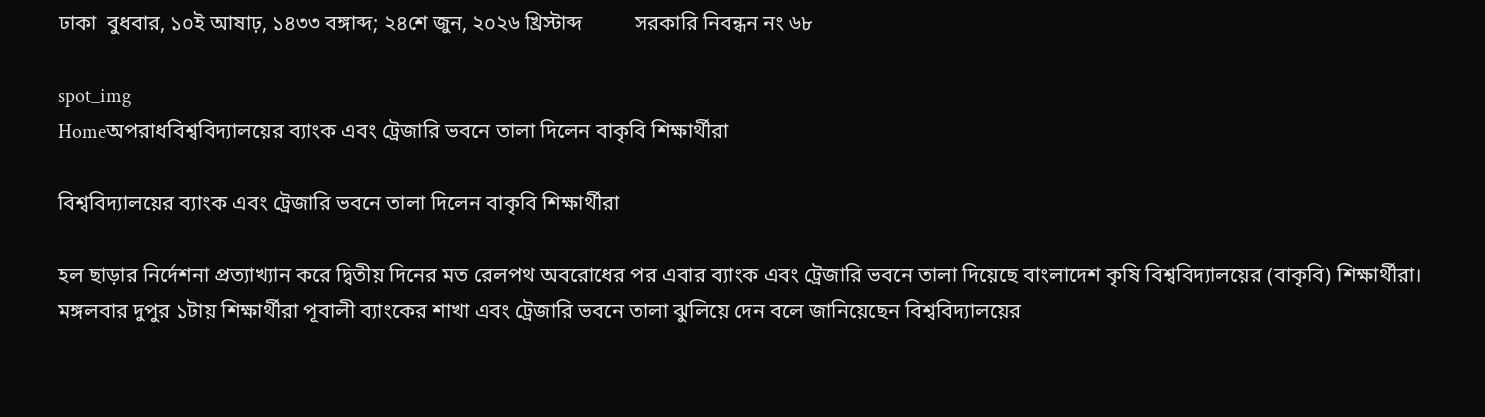ঢাকা  বুধবার, ১০ই আষাঢ়, ১৪৩৩ বঙ্গাব্দ; ২৪শে জুন, ২০২৬ খ্রিস্টাব্দ          সরকারি নিবন্ধন নং ৬৮

spot_img
Homeঅপরাধবিশ্ববিদ্যালয়ের ব্যাংক এবং ট্রেজারি ভবনে তালা দিলেন বাকৃবি শিক্ষার্থীরা

বিশ্ববিদ্যালয়ের ব্যাংক এবং ট্রেজারি ভবনে তালা দিলেন বাকৃবি শিক্ষার্থীরা

হল ছাড়ার নির্দেশনা প্রত্যাখ্যান করে দ্বিতীয় দিনের মত রেলপথ অবরোধের পর এবার ব্যাংক এবং ট্রেজারি ভবনে তালা দিয়েছে বাংলাদেশ কৃষি বিশ্ববিদ্যালয়ের (বাকৃবি) শিক্ষার্থীরা। মঙ্গলবার দুপুর ১টায় শিক্ষার্থীরা পূবালী ব্যাংকের শাখা এবং ট্রেজারি ভবনে তালা ঝুলিয়ে দেন বলে জানিয়েছেন বিশ্ববিদ্যালয়ের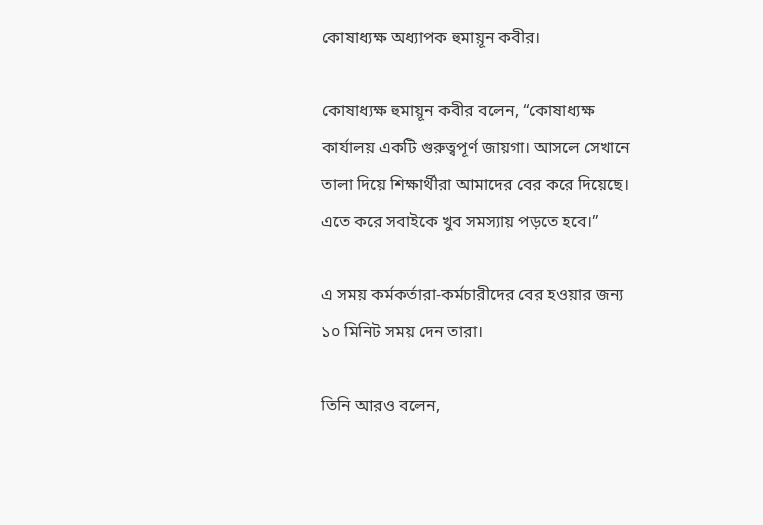কোষাধ্যক্ষ অধ্যাপক হুমায়ূন কবীর।

কোষাধ্যক্ষ হুমায়ূন কবীর বলেন, “কোষাধ্যক্ষ কার্যালয় একটি গুরুত্বপূর্ণ জায়গা। আসলে সেখানে তালা দিয়ে শিক্ষার্থীরা আমাদের বের করে দিয়েছে। এতে করে সবাইকে খুব সমস্যায় পড়তে হবে।”

এ সময় কর্মকর্তারা-কর্মচারীদের বের হওয়ার জন্য ১০ মিনিট সময় দেন তারা।

তিনি আরও বলেন,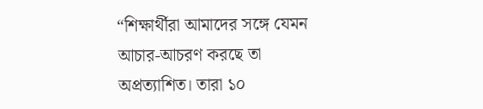“শিক্ষার্থীরা আমাদের সঙ্গে যেমন আচার-আচরণ করছে তা অপ্রত্যাশিত। তারা ১০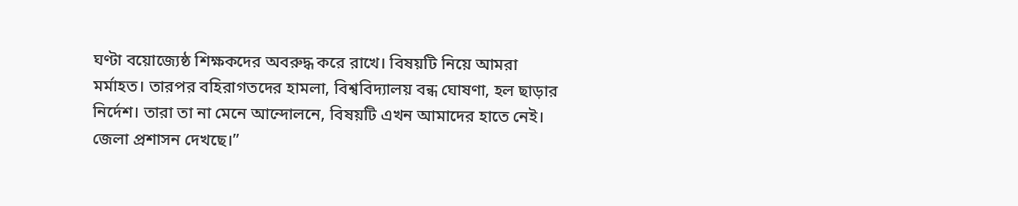ঘণ্টা বয়োজ্যেষ্ঠ শিক্ষকদের অবরুদ্ধ করে রাখে। বিষয়টি নিয়ে আমরা মর্মাহত। তারপর বহিরাগতদের হামলা, বিশ্ববিদ্যালয় বন্ধ ঘোষণা, হল ছাড়ার নির্দেশ। তারা তা না মেনে আন্দোলনে, বিষয়টি এখন আমাদের হাতে নেই। জেলা প্রশাসন দেখছে।”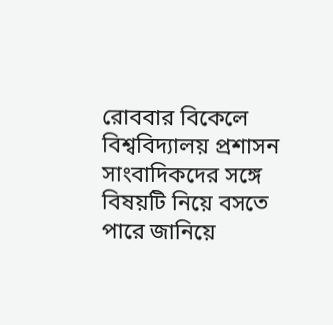রোববার বিকেলে বিশ্ববিদ্যালয় প্রশাসন সাংবাদিকদের সঙ্গে বিষয়টি নিয়ে বসতে পারে জানিয়ে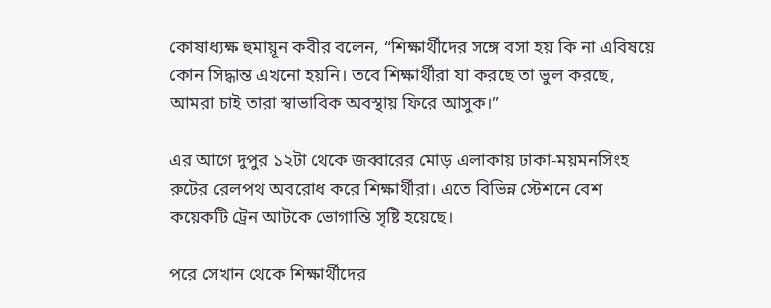কোষাধ্যক্ষ হুমায়ূন কবীর বলেন, “শিক্ষার্থীদের সঙ্গে বসা হয় কি না এবিষয়ে কোন সিদ্ধান্ত এখনো হয়নি। তবে শিক্ষার্থীরা যা করছে তা ভুল করছে, আমরা চাই তারা স্বাভাবিক অবস্থায় ফিরে আসুক।”

এর আগে দুপুর ১২টা থেকে জব্বারের মোড় এলাকায় ঢাকা-ময়মনসিংহ রুটের রেলপথ অবরোধ করে শিক্ষার্থীরা। এতে বিভিন্ন স্টেশনে বেশ কয়েকটি ট্রেন আটকে ভোগান্তি সৃষ্টি হয়েছে।

পরে সেখান থেকে শিক্ষার্থীদের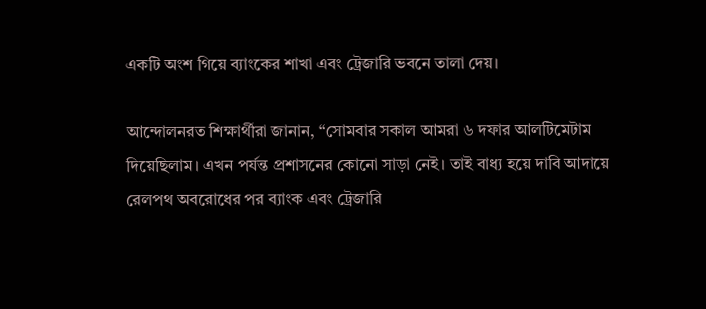একটি অংশ গিয়ে ব্যাংকের শাখা এবং ট্রেজারি ভবনে তালা দেয়।

আন্দোলনরত শিক্ষার্থীরা জানান, “সোমবার সকাল আমরা ৬ দফার আলটিমেটাম দিয়েছিলাম। এখন পর্যন্ত প্রশাসনের কোনো সাড়া নেই। তাই বাধ্য হয়ে দাবি আদায়ে রেলপথ অবরোধের পর ব্যাংক এবং ট্রেজারি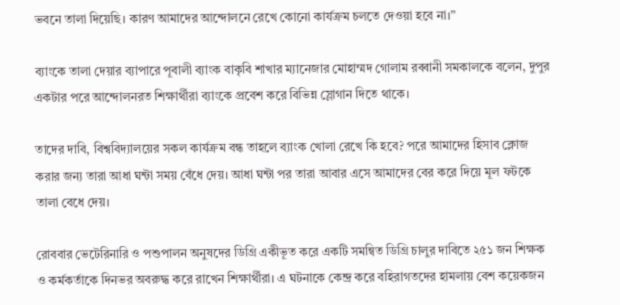ভবনে তালা দিয়েছি। কারণ আমাদের আন্দোলনে রেখে কোনো কার্যক্রম চলতে দেওয়া হবে না।”

ব্যাংকে তালা দেয়ার ব্যাপারে পূবালী ব্যাংক বাকৃবি শাখার ম্যানেজার মোহাম্মদ গোলাম রব্বানী সমকালকে বলেন, দুপুর একটার পরে আন্দোলনরত শিক্ষার্থীরা ব্যাংকে প্রবেশ করে বিভিন্ন স্লোগান দিতে থাকে।

তাদের দাবি, বিশ্ববিদ্যালয়ের সকল কার্যক্রম বন্ধ তাহলে ব্যাংক খোলা রেখে কি হবে? পরে আমাদের হিসাব ক্লোজ করার জন্য তারা আধা ঘন্টা সময় বেঁধে দেয়। আধা ঘন্টা পর তারা আবার এসে আমাদের বের করে দিয়ে মূল ফটকে তালা বেধে দেয়।

রোববার ভেটেরিনারি ও পশুপালন অনুষদের ডিগ্রি একীভূত করে একটি সমন্বিত ডিগ্রি চালুর দাবিতে ২৫১ জন শিক্ষক ও কর্মকর্তাকে দিনভর অবরুদ্ধ করে রাখেন শিক্ষার্থীরা। এ ঘটনাকে কেন্দ্র করে বহিরাগতদের হামলায় বেশ কয়েকজন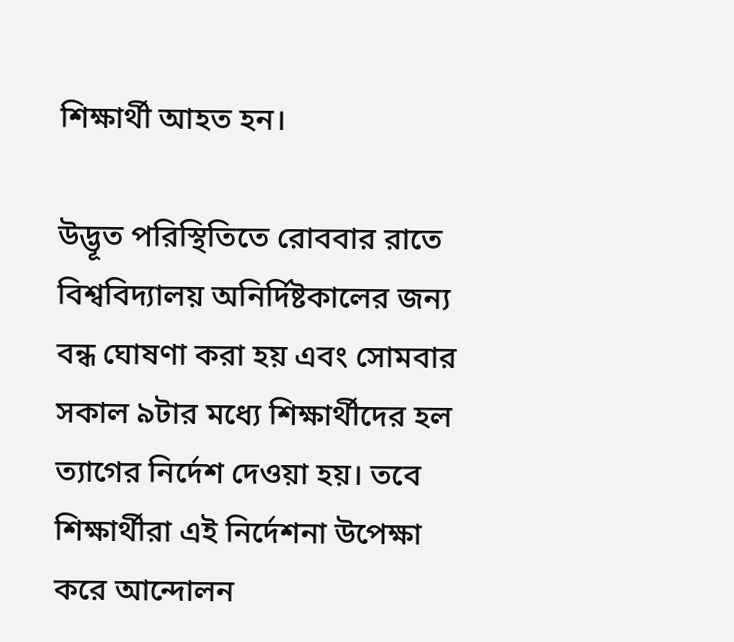শিক্ষার্থী আহত হন।

উদ্ভূত পরিস্থিতিতে রোববার রাতে বিশ্ববিদ্যালয় অনির্দিষ্টকালের জন্য বন্ধ ঘোষণা করা হয় এবং সোমবার সকাল ৯টার মধ্যে শিক্ষার্থীদের হল ত্যাগের নির্দেশ দেওয়া হয়। তবে শিক্ষার্থীরা এই নির্দেশনা উপেক্ষা করে আন্দোলন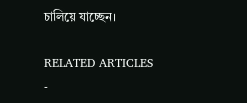চালিয়ে যাচ্ছেন।

RELATED ARTICLES
-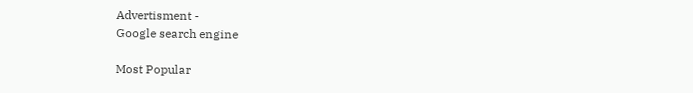Advertisment -
Google search engine

Most Popular